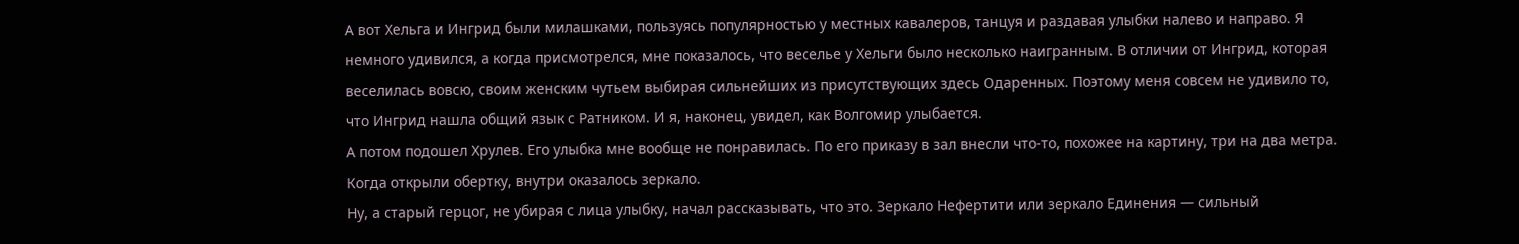А вот Хельга и Ингрид были милашками, пользуясь популярностью у местных кавалеров, танцуя и раздавая улыбки налево и направо. Я немного удивился, а когда присмотрелся, мне показалось, что веселье у Хельги было несколько наигранным. В отличии от Ингрид, которая веселилась вовсю, своим женским чутьем выбирая сильнейших из присутствующих здесь Одаренных. Поэтому меня совсем не удивило то, что Ингрид нашла общий язык с Ратником. И я, наконец, увидел, как Волгомир улыбается.
А потом подошел Хрулев. Его улыбка мне вообще не понравилась. По его приказу в зал внесли что-то, похожее на картину, три на два метра. Когда открыли обертку, внутри оказалось зеркало.
Ну, а старый герцог, не убирая с лица улыбку, начал рассказывать, что это. Зеркало Нефертити или зеркало Единения — сильный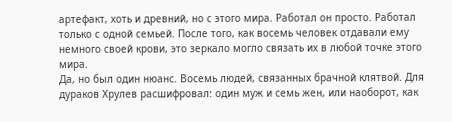артефакт, хоть и древний, но с этого мира. Работал он просто. Работал только с одной семьей. После того, как восемь человек отдавали ему немного своей крови, это зеркало могло связать их в любой точке этого мира.
Да, но был один нюанс. Восемь людей, связанных брачной клятвой. Для дураков Хрулев расшифровал: один муж и семь жен, или наоборот, как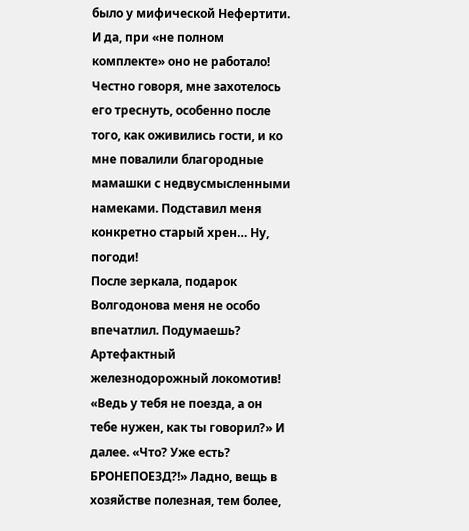было у мифической Нефертити. И да, при «не полном комплекте» оно не работало! Честно говоря, мне захотелось его треснуть, особенно после того, как оживились гости, и ко мне повалили благородные мамашки с недвусмысленными намеками. Подставил меня конкретно старый хрен… Ну, погоди!
После зеркала, подарок Волгодонова меня не особо впечатлил. Подумаешь? Артефактный железнодорожный локомотив! «Ведь у тебя не поезда, а он тебе нужен, как ты говорил?» И далее. «Что? Уже есть? БРОНЕПОЕЗД?!» Ладно, вещь в хозяйстве полезная, тем более,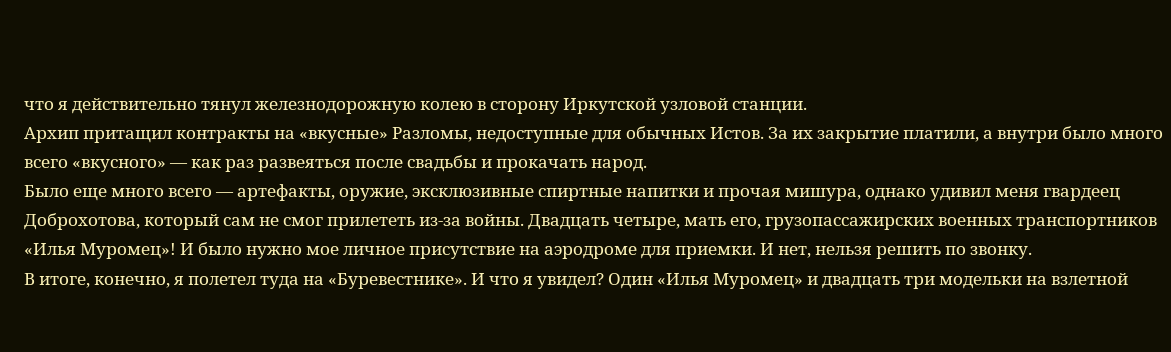что я действительно тянул железнодорожную колею в сторону Иркутской узловой станции.
Архип притащил контракты на «вкусные» Разломы, недоступные для обычных Истов. За их закрытие платили, а внутри было много всего «вкусного» — как раз развеяться после свадьбы и прокачать народ.
Было еще много всего — артефакты, оружие, эксклюзивные спиртные напитки и прочая мишура, однако удивил меня гвардеец Доброхотова, который сам не смог прилететь из-за войны. Двадцать четыре, мать его, грузопассажирских военных транспортников «Илья Муромец»! И было нужно мое личное присутствие на аэродроме для приемки. И нет, нельзя решить по звонку.
В итоге, конечно, я полетел туда на «Буревестнике». И что я увидел? Один «Илья Муромец» и двадцать три модельки на взлетной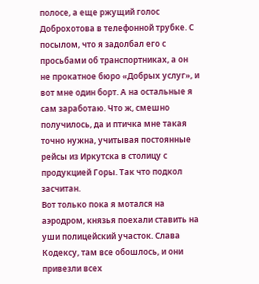полосе, а еще ржущий голос Доброхотова в телефонной трубке. С посылом, что я задолбал его с просьбами об транспортниках, а он не прокатное бюро «Добрых услуг», и вот мне один борт. А на остальные я сам заработаю. Что ж, смешно получилось, да и птичка мне такая точно нужна, учитывая постоянные рейсы из Иркутска в столицу с продукцией Горы. Так что подкол засчитан.
Вот только пока я мотался на аэродром, князья поехали ставить на уши полицейский участок. Слава Кодексу, там все обошлось, и они привезли всех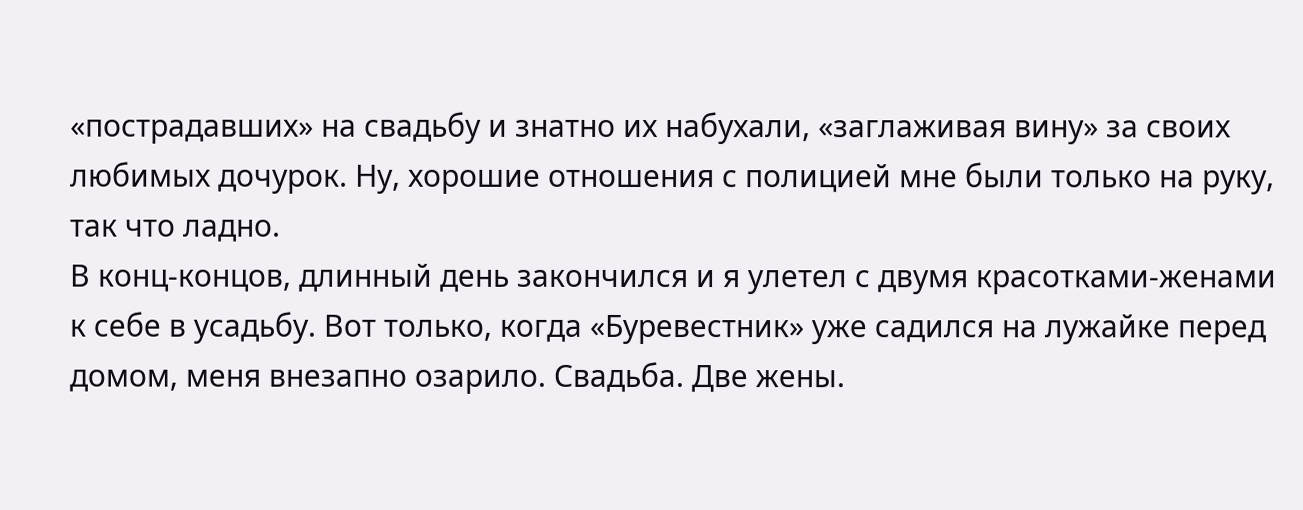«пострадавших» на свадьбу и знатно их набухали, «заглаживая вину» за своих любимых дочурок. Ну, хорошие отношения с полицией мне были только на руку, так что ладно.
В конц-концов, длинный день закончился и я улетел с двумя красотками-женами к себе в усадьбу. Вот только, когда «Буревестник» уже садился на лужайке перед домом, меня внезапно озарило. Свадьба. Две жены.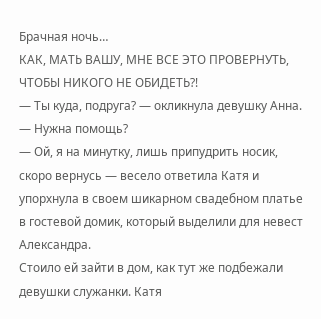Брачная ночь…
КАК, МАТЬ ВАШУ, МНЕ ВСЕ ЭТО ПРОВЕРНУТЬ, ЧТОБЫ НИКОГО НЕ ОБИДЕТЬ?!
— Ты куда, подруга? — окликнула девушку Анна. — Нужна помощь?
— Ой, я на минутку, лишь припудрить носик, скоро вернусь — весело ответила Катя и упорхнула в своем шикарном свадебном платье в гостевой домик, который выделили для невест Александра.
Стоило ей зайти в дом, как тут же подбежали девушки служанки. Катя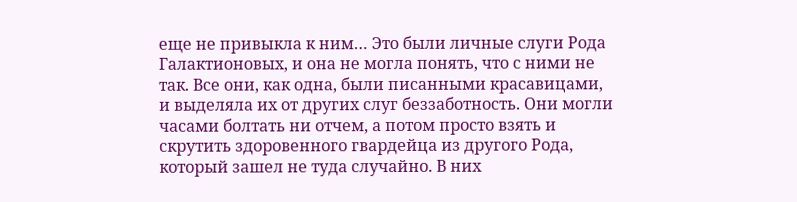еще не привыкла к ним… Это были личные слуги Рода Галактионовых, и она не могла понять, что с ними не так. Все они, как одна, были писанными красавицами, и выделяла их от других слуг беззаботность. Они могли часами болтать ни отчем, а потом просто взять и скрутить здоровенного гвардейца из другого Рода, который зашел не туда случайно. В них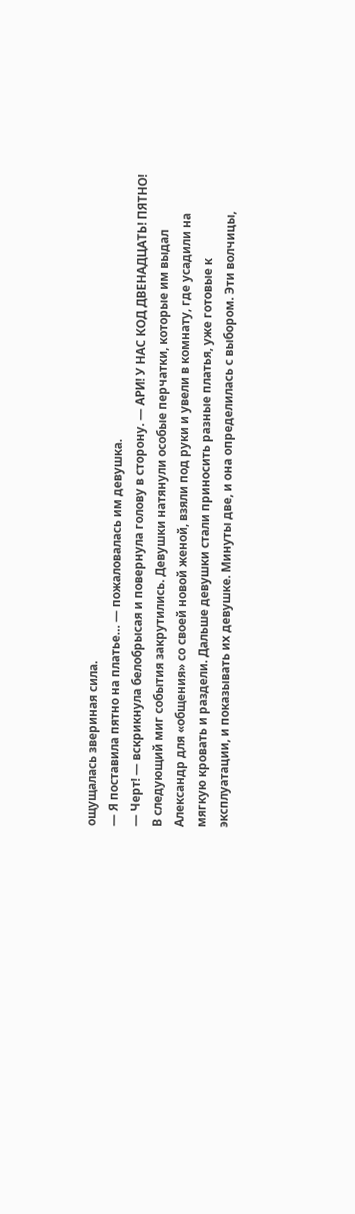ощущалась звериная сила.
— Я поставила пятно на платье… — пожаловалась им девушка.
— Черт! — вскрикнула белобрысая и повернула голову в сторону. — АРИ! У НАС КОД ДВЕНАДЦАТЬ! ПЯТНО!
В следующий миг события закрутились. Девушки натянули особые перчатки, которые им выдал Александр для «общения» со своей новой женой, взяли под руки и увели в комнату, где усадили на мягкую кровать и раздели. Дальше девушки стали приносить разные платья, уже готовые к эксплуатации, и показывать их девушке. Минуты две, и она определилась с выбором. Эти волчицы,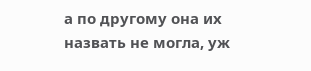а по другому она их назвать не могла, уж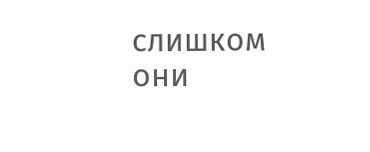слишком они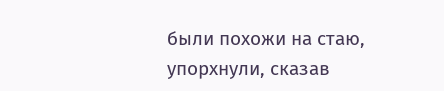были похожи на стаю, упорхнули, сказав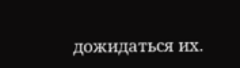дожидаться их.